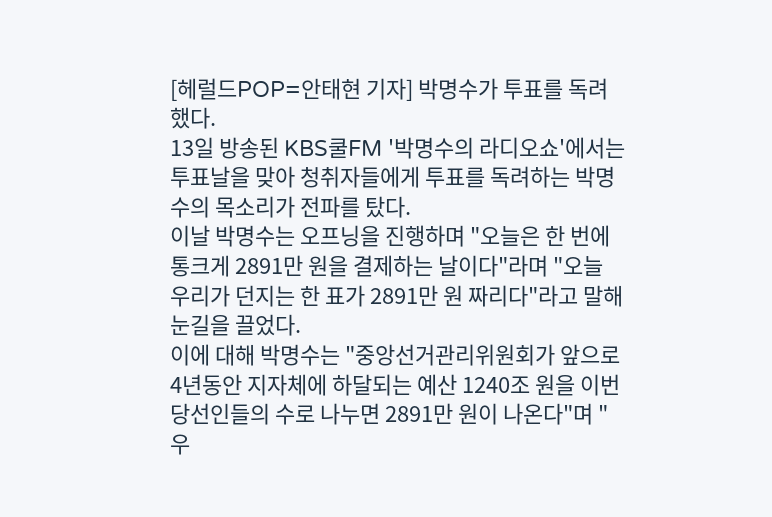[헤럴드POP=안태현 기자] 박명수가 투표를 독려했다.
13일 방송된 KBS쿨FM '박명수의 라디오쇼'에서는 투표날을 맞아 청취자들에게 투표를 독려하는 박명수의 목소리가 전파를 탔다.
이날 박명수는 오프닝을 진행하며 "오늘은 한 번에 통크게 2891만 원을 결제하는 날이다"라며 "오늘 우리가 던지는 한 표가 2891만 원 짜리다"라고 말해 눈길을 끌었다.
이에 대해 박명수는 "중앙선거관리위원회가 앞으로 4년동안 지자체에 하달되는 예산 1240조 원을 이번 당선인들의 수로 나누면 2891만 원이 나온다"며 "우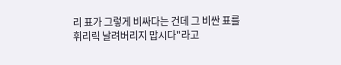리 표가 그렇게 비싸다는 건데 그 비싼 표를 휘리릭 날려버리지 맙시다"라고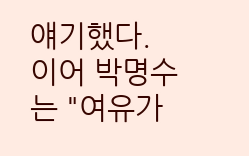얘기했다.
이어 박명수는 "여유가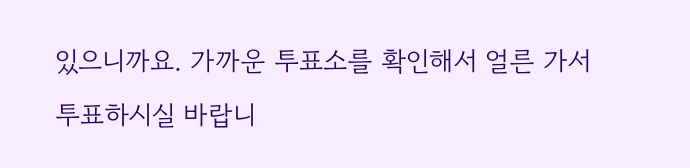있으니까요. 가까운 투표소를 확인해서 얼른 가서 투표하시실 바랍니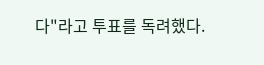다"라고 투표를 독려했다.